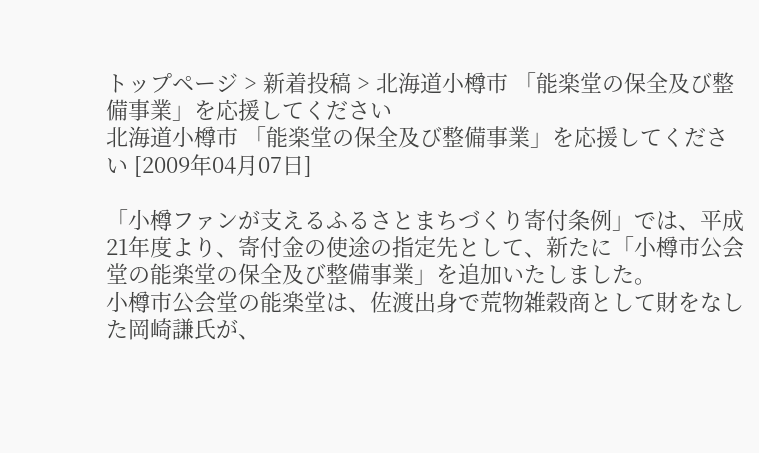トップページ > 新着投稿 > 北海道小樽市 「能楽堂の保全及び整備事業」を応援してください
北海道小樽市 「能楽堂の保全及び整備事業」を応援してください [2009年04月07日]

「小樽ファンが支えるふるさとまちづくり寄付条例」では、平成21年度より、寄付金の使途の指定先として、新たに「小樽市公会堂の能楽堂の保全及び整備事業」を追加いたしました。
小樽市公会堂の能楽堂は、佐渡出身で荒物雑穀商として財をなした岡崎謙氏が、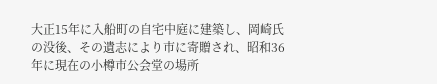大正15年に入船町の自宅中庭に建築し、岡崎氏の没後、その遺志により市に寄贈され、昭和36年に現在の小樽市公会堂の場所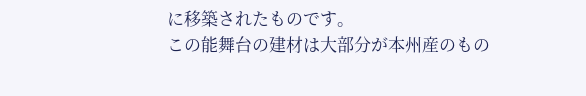に移築されたものです。
この能舞台の建材は大部分が本州産のもの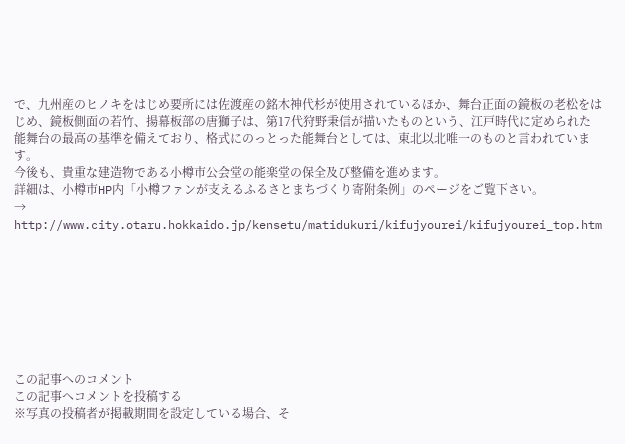で、九州産のヒノキをはじめ要所には佐渡産の銘木神代杉が使用されているほか、舞台正面の鏡板の老松をはじめ、鏡板側面の若竹、揚幕板部の唐獅子は、第17代狩野秉信が描いたものという、江戸時代に定められた能舞台の最高の基準を備えており、格式にのっとった能舞台としては、東北以北唯一のものと言われています。
今後も、貴重な建造物である小樽市公会堂の能楽堂の保全及び整備を進めます。
詳細は、小樽市HP内「小樽ファンが支えるふるさとまちづくり寄附条例」のページをご覧下さい。
→ http://www.city.otaru.hokkaido.jp/kensetu/matidukuri/kifujyourei/kifujyourei_top.htm








この記事へのコメント
この記事へコメントを投稿する
※写真の投稿者が掲載期間を設定している場合、そ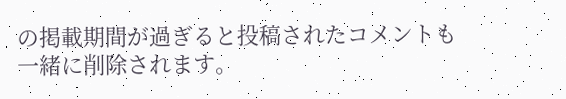の掲載期間が過ぎると投稿されたコメントも一緒に削除されます。